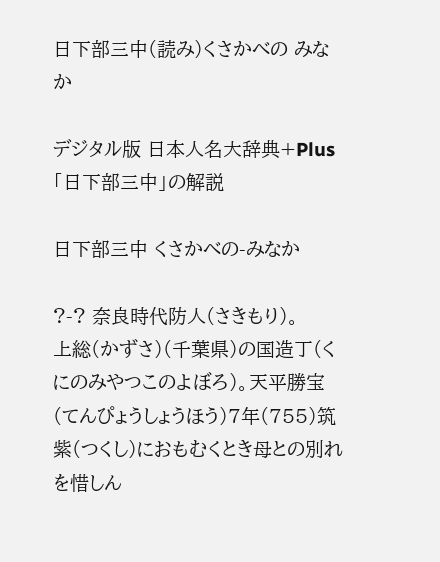日下部三中(読み)くさかべの みなか

デジタル版 日本人名大辞典+Plus 「日下部三中」の解説

日下部三中 くさかべの-みなか

?-? 奈良時代防人(さきもり)。
上総(かずさ)(千葉県)の国造丁(くにのみやつこのよぼろ)。天平勝宝(てんぴょうしょうほう)7年(755)筑紫(つくし)におもむくとき母との別れを惜しん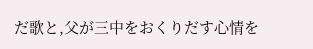だ歌と,父が三中をおくりだす心情を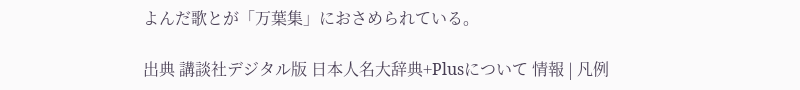よんだ歌とが「万葉集」におさめられている。

出典 講談社デジタル版 日本人名大辞典+Plusについて 情報 | 凡例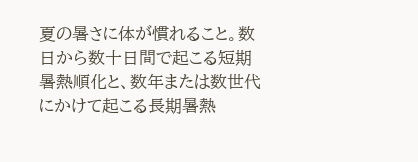夏の暑さに体が慣れること。数日から数十日間で起こる短期暑熱順化と、数年または数世代にかけて起こる長期暑熱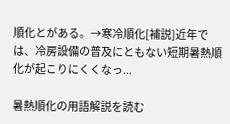順化とがある。→寒冷順化[補説]近年では、冷房設備の普及にともない短期暑熱順化が起こりにくくなっ...

暑熱順化の用語解説を読む